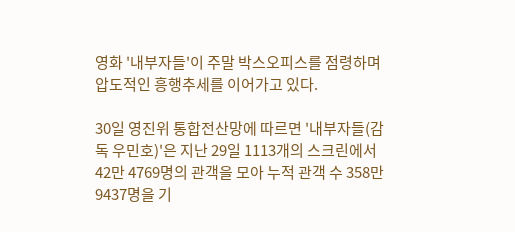영화 '내부자들'이 주말 박스오피스를 점령하며 압도적인 흥행추세를 이어가고 있다.

30일 영진위 통합전산망에 따르면 '내부자들(감독 우민호)'은 지난 29일 1113개의 스크린에서 42만 4769명의 관객을 모아 누적 관객 수 358만 9437명을 기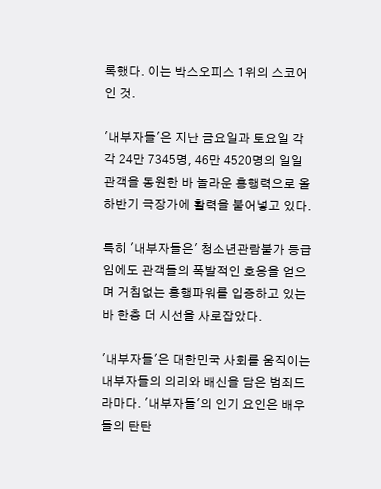록했다. 이는 박스오피스 1위의 스코어인 것.

'내부자들'은 지난 금요일과 토요일 각각 24만 7345명, 46만 4520명의 일일 관객을 동원한 바 놀라운 흥행력으로 올 하반기 극장가에 활력을 불어넣고 있다.

특히 '내부자들은' 청소년관람불가 등급임에도 관객들의 폭발적인 호응을 얻으며 거침없는 흥행파워를 입증하고 있는 바 한층 더 시선을 사로잡았다.

'내부자들'은 대한민국 사회를 움직이는 내부자들의 의리와 배신을 담은 범죄드라마다. '내부자들'의 인기 요인은 배우들의 탄탄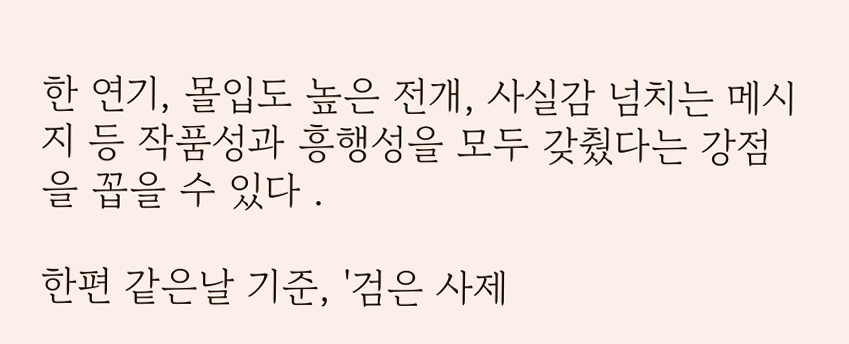한 연기, 몰입도 높은 전개, 사실감 넘치는 메시지 등 작품성과 흥행성을 모두 갖췄다는 강점을 꼽을 수 있다 .

한편 같은날 기준, '검은 사제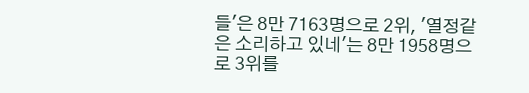들'은 8만 7163명으로 2위, '열정같은 소리하고 있네'는 8만 1958명으로 3위를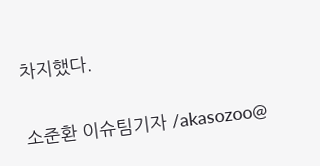차지했다.

소준환 이슈팀기자 /akasozoo@